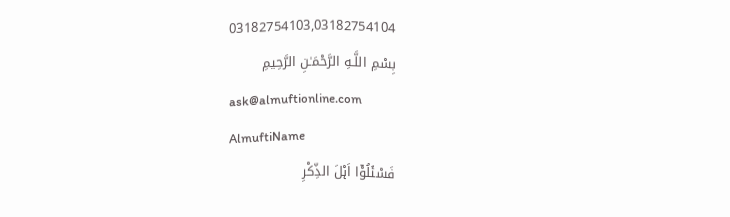03182754103,03182754104
بِسْمِ اللَّـهِ الرَّحْمَـٰنِ الرَّحِيمِ
ask@almuftionline.com
AlmuftiName
فَسْئَلُوْٓا اَہْلَ الذِّکْرِ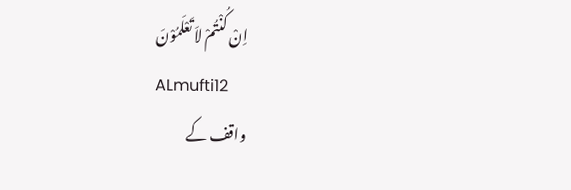اِنْ کُنْتُمْ لاَ تَعْلَمُوْنَ
ALmufti12
واقف کے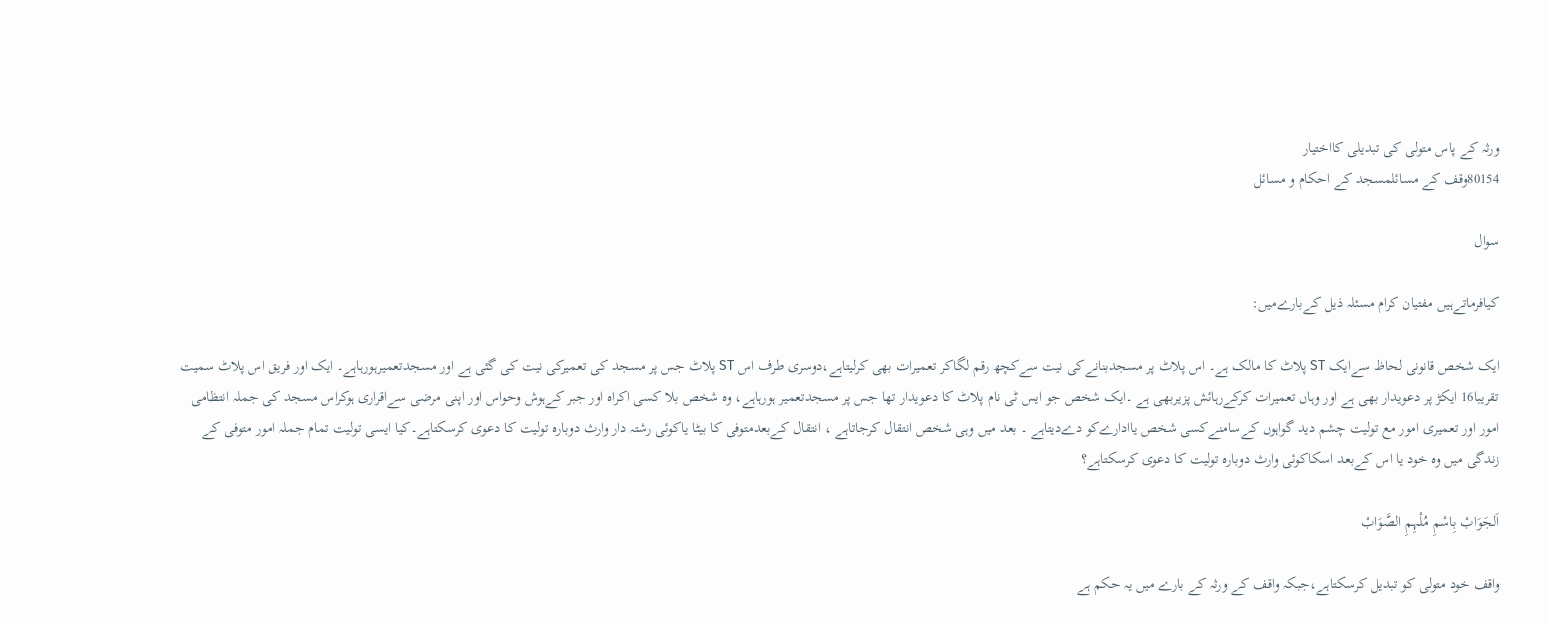ورثہ کے پاس متولی کی تبدیلی کااختیار
80154وقف کے مسائلمسجد کے احکام و مسائل

سوال

کیافرماتےہیں مفتیان کرام مسئلہ ذیل کےبارےمیں:

ایک شخص قانونی لحاظ سےایک ST پلاٹ کا مالک ہے۔ اس پلاٹ پر مسجدبنانےکی نیت سےکچھ رقم لگاکر تعمیرات بھی کرلیتاہے،دوسری طرف اس ST پلاٹ جس پر مسجد کی تعمیرکی نیت کی گئی ہے اور مسجدتعمیرہورہاہے۔ ایک اور فریق اس پلاٹ سمیت تقریبا16 ایکڑ پر دعویدار بھی ہے اور وہاں تعمیرات کرکےرہائش پزیربھی ہے ۔ایک شخص جو ایس ٹی نام پلاٹ کا دعویدار تھا جس پر مسجدتعمیر ہورہاہے، وہ شخص بلا کسی اکراہ اور جبر کےہوش وحواس اور اپنی مرضی سےاقراری ہوکراس مسجد کی جملہ انتظامی امور اور تعمیری امور مع تولیت چشم دید گواہوں کےسامنےکسی شخص یاادارےکو دےدیتاہے ۔ بعد میں وہی شخص انتقال کرجاتاہے ، انتقال کےبعدمتوفی کا بیٹا یاکوئی رشتہ دار وارث دوبارہ تولیت کا دعوی کرسکتاہے۔کیا ایسی تولیت تمام جملہ امور متوفی کے زندگی میں وہ خود یا اس کےبعد اسکاکوئی وارث دوبارہ تولیت کا دعوی کرسکتاہے؟

اَلجَوَابْ بِاسْمِ مُلْہِمِ الصَّوَابْ

واقف خود متولی کو تبدیل کرسکتاہے،جبکہ واقف کے ورثہ کے بارے میں یہ حکم ہے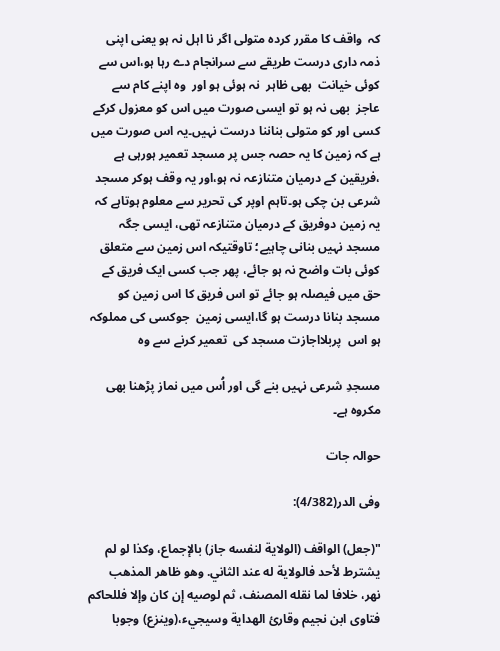کہ  واقف کا مقرر کردہ متولی اگر نا اہل نہ ہو یعنی اپنی ذمہ داری درست طریقے سے سرانجام دے رہا ہو،اس سے کوئی خیانت  بھی ظاہر  نہ ہوئی ہو اور  وہ اپنے کام سے عاجز  بھی نہ ہو تو ایسی صورت میں اس کو معزول کرکے کسی اور کو متولی بناننا درست نہیں۔یہ اس صورت میں ہے کہ زمین کا یہ حصہ جس پر مسجد تعمیر ہورہی ہے ،فریقین کے درمیان متنازعہ نہ ہو،اور یہ وقف ہوکر مسجد شرعی بن چکی ہو۔تاہم اوپر کی تحریر سے معلوم ہوتاہے کہ یہ زمین دوفریق کے درمیان متنازعہ تھی، ایسی جگہ مسجد نہیں بنانی چاہیے؛ تاوقتیکہ اس زمین سے متعلق کوئی بات واضح نہ ہو جائے، پھر جب کسی ایک فریق کے حق میں فیصلہ ہو جائے تو اس فریق کا اس زمین کو مسجد بنانا درست ہو گا،ایسی زمین  جوکسی کی مملوکہ ہو اس  پربلااجازت مسجد کی  تعمیر کرنے سے وہ

مسجدِ شرعی نہیں بنے گی اور اُس میں نماز پڑھنا بھی  مکروہ ہے۔

حوالہ جات

وفی الدر(4/382):

"(جعل) الواقف (الولاية لنفسه جاز) بالإجماع، وكذا لو لم يشترط لأحد فالولاية له عند الثاني. وهو ظاهر المذهب نهر، خلافا لما نقله المصنف، ثم لوصيه إن كان وإلا فللحاكم فتاوى ابن نجيم وقارئ الهداية وسيجيء،(وينزع) وجوبا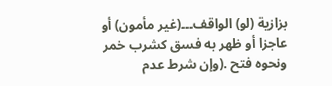بزازية (لو) الواقف۔۔۔(غير مأمون) أو عاجزا أو ظهر به فسق كشرب خمر ونحوه فتح .(وإن شرط عدم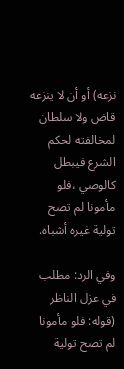نزعه) أو أن لا ينزعه قاض ولا سلطان لمخالفته لحكم الشرع فيبطل كالوصي ،فلو مأمونا لم تصح تولية غيره أشباه.

وفي الرد: مطلب في عزل الناظر (قوله: فلو مأمونا لم تصح تولية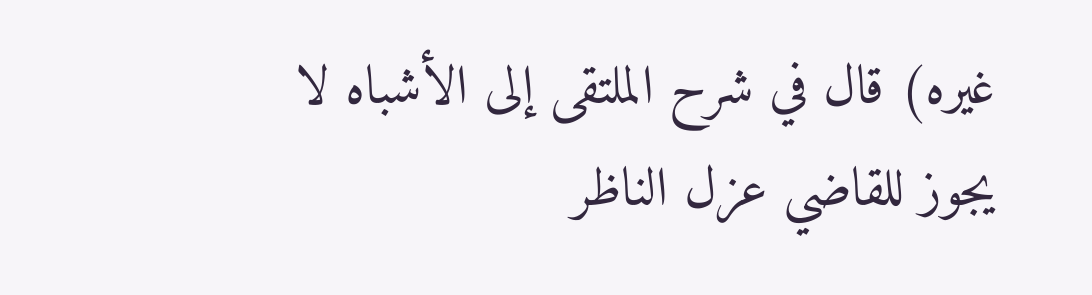غيره) قال في شرح الملتقى إلى الأشباه لا يجوز للقاضي عزل الناظر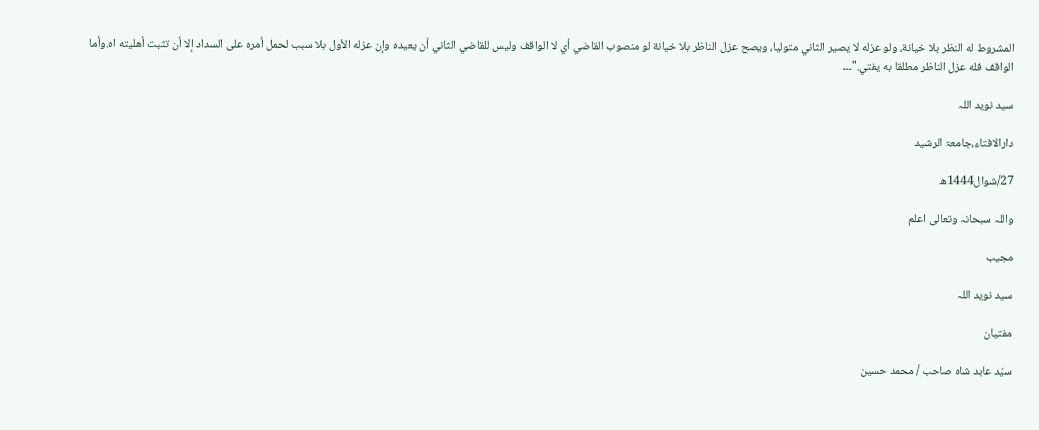المشروط له النظر بلا خيانة، ولو عزله لا يصير الثاني متوليا، ويصح عزل الناظر بلا خيانة لو منصوب القاضي أي لا الواقف وليس للقاضي الثاني أن يعيده وإن عزله الأول بلا سبب لحمل أمره على السداد إلا أن تثبت أهليته اه.وأما الواقف فله عزل الناظر مطلقا به يفتي."۔۔۔

سید نوید اللہ

دارالافتاء،جامعۃ الرشید

27/شوال1444ھ

واللہ سبحانہ وتعالی اعلم

مجیب

سید نوید اللہ

مفتیان

سیّد عابد شاہ صاحب / محمد حسین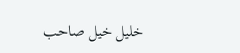خلیل خیل صاحب